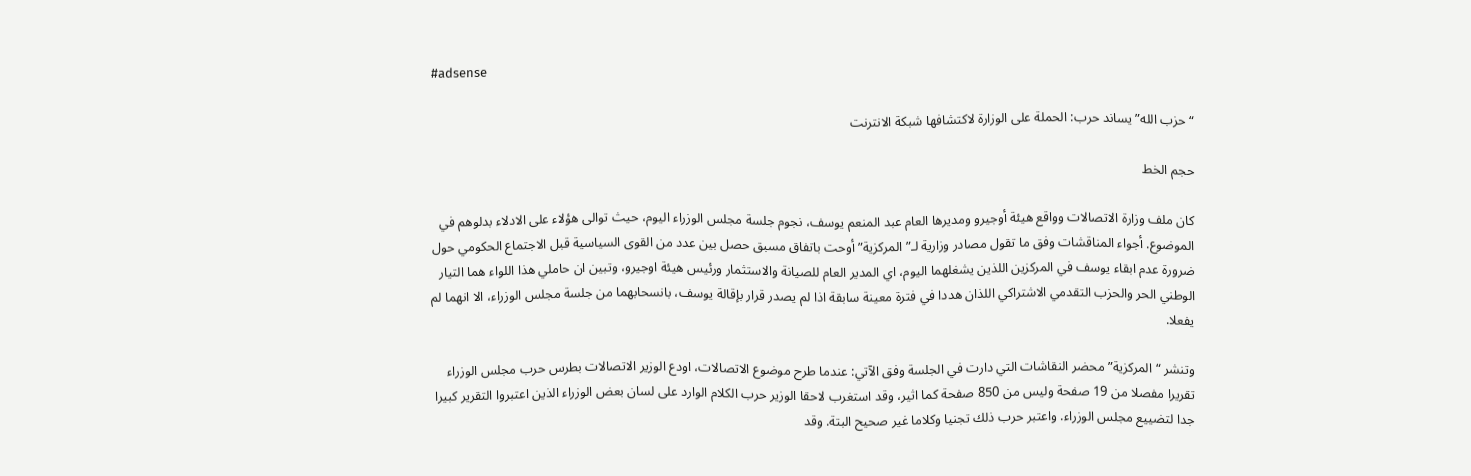#adsense

“حزب الله” يساند حرب: الحملة على الوزارة لاكتشافها شبكة الانترنت

حجم الخط

كان ملف وزارة الاتصالات وواقع هيئة أوجيرو ومديرها العام عبد المنعم يوسف، نجوم جلسة مجلس الوزراء اليوم، حيث توالى هؤلاء على الادلاء بدلوهم في الموضوع. أجواء المناقشات وفق ما تقول مصادر وزارية لـ”المركزية” أوحت باتفاق مسبق حصل بين عدد من القوى السياسية قبل الاجتماع الحكومي حول ضرورة عدم ابقاء يوسف في المركزين اللذين يشغلهما اليوم، اي المدير العام للصيانة والاستثمار ورئيس هيئة اوجيرو، وتبين ان حاملي هذا اللواء هما التيار الوطني الحر والحزب التقدمي الاشتراكي اللذان هددا في فترة معينة سابقة اذا لم يصدر قرار بإقالة يوسف، بانسحابهما من جلسة مجلس الوزراء، الا انهما لم يفعلا.

وتنشر “المركزية” محضر النقاشات التي دارت في الجلسة وفق الآتي: عندما طرح موضوع الاتصالات، اودع الوزير الاتصالات بطرس حرب مجلس الوزراء تقريرا مفصلا من 19 صفحة وليس من 850 صفحة كما اثير، وقد استغرب لاحقا الوزير حرب الكلام الوارد على لسان بعض الوزراء الذين اعتبروا التقرير كبيرا جدا لتضييع مجلس الوزراء. واعتبر حرب ذلك تجنيا وكلاما غير صحيح البتة. وقد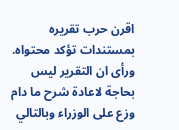اقرن حرب تقريره بمستندات تؤكد محتواه. ورأى ان التقرير ليس بحاجة لاعادة شرح ما دام وزع على الوزراء وبالتالي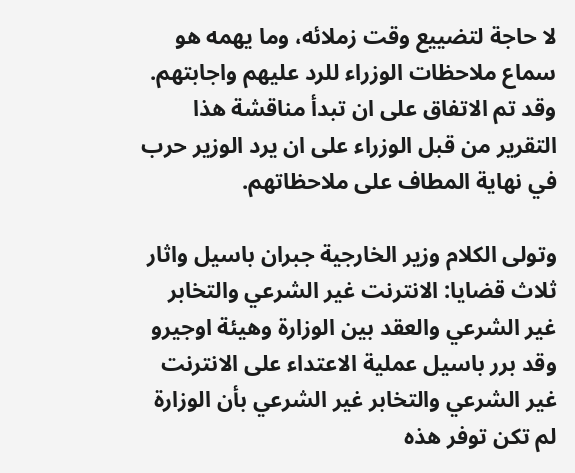لا حاجة لتضييع وقت زملائه، وما يهمه هو سماع ملاحظات الوزراء للرد عليهم واجابتهم. وقد تم الاتفاق على ان تبدأ مناقشة هذا التقرير من قبل الوزراء على ان يرد الوزير حرب في نهاية المطاف على ملاحظاتهم.

وتولى الكلام وزير الخارجية جبران باسيل واثار ثلاث قضايا: الانترنت غير الشرعي والتخابر غير الشرعي والعقد بين الوزارة وهيئة اوجيرو وقد برر باسيل عملية الاعتداء على الانترنت غير الشرعي والتخابر غير الشرعي بأن الوزارة لم تكن توفر هذه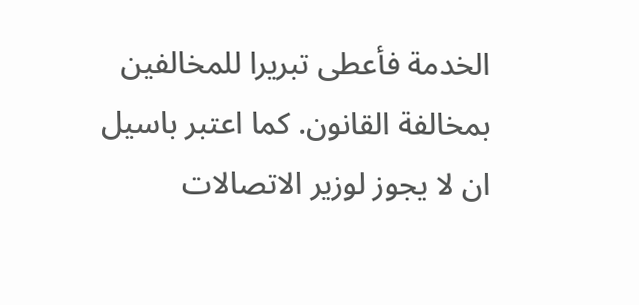الخدمة فأعطى تبريرا للمخالفين بمخالفة القانون. كما اعتبر باسيل ان لا يجوز لوزير الاتصالات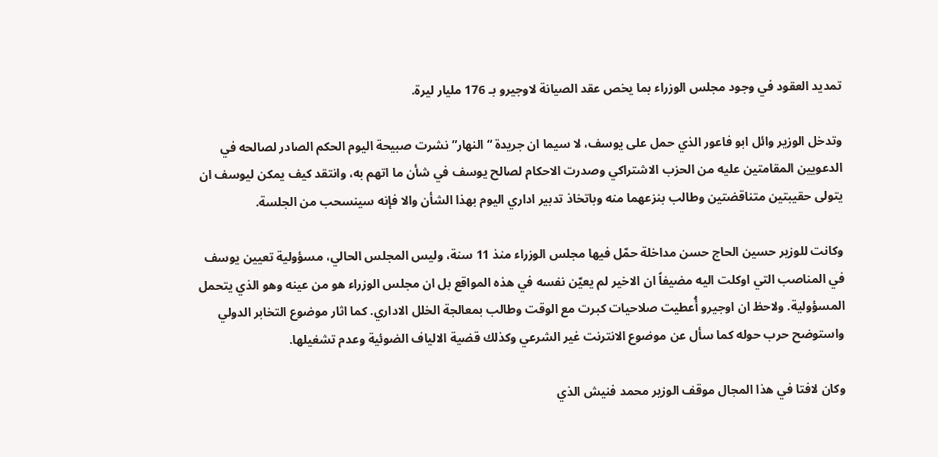تمديد العقود في وجود مجلس الوزراء بما يخص عقد الصيانة لاوجيرو بـ 176 مليار ليرة.

وتدخل الوزير وائل ابو فاعور الذي حمل على يوسف، لا سيما ان جريدة “النهار” نشرت صبيحة اليوم الحكم الصادر لصالحه في الدعويين المقامتين عليه من الحزب الاشتراكي وصدرت الاحكام لصالح يوسف في شأن ما اتهم به، وانتقد كيف يمكن ليوسف ان يتولى حقيبتين متناقضتين وطالب بنزعهما منه وباتخاذ تدبير اداري اليوم بهذا الشأن والا فإنه سينسحب من الجلسة.

وكانت للوزير حسين الحاج حسن مداخلة حمّل فيها مجلس الوزراء منذ 11 سنة، وليس المجلس الحالي، مسؤولية تعيين يوسف في المناصب التي اوكلت اليه مضيفاً ان الاخير لم يعيّن نفسه في هذه المواقع بل ان مجلس الوزراء هو من عينه وهو الذي يتحمل المسؤولية. ولاحظ ان اوجيرو أُعطيت صلاحيات كبرت مع الوقت وطالب بمعالجة الخلل الاداري. كما اثار موضوع التخابر الدولي واستوضح حرب حوله كما سأل عن موضوع الانترنت غير الشرعي وكذلك قضية الالياف الضوئية وعدم تشغيلها.

وكان لافتا في هذا المجال موقف الوزير محمد فنيش الذي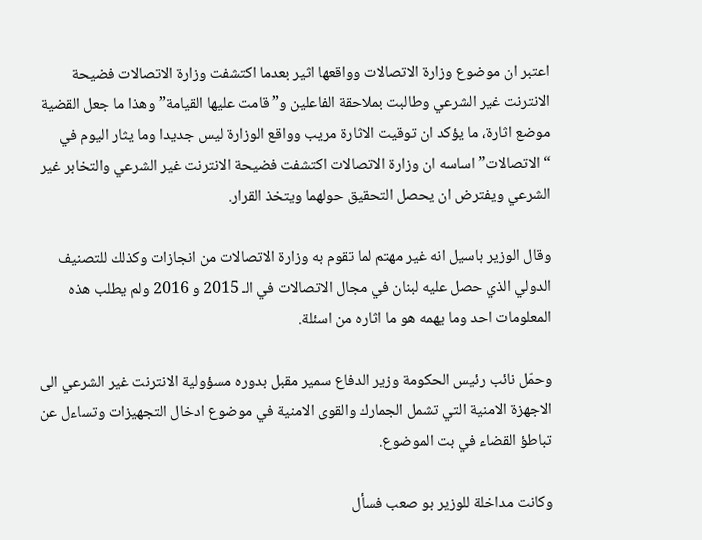اعتبر ان موضوع وزارة الاتصالات وواقعها اثير بعدما اكتشفت وزارة الاتصالات فضيحة الانترنت غير الشرعي وطالبت بملاحقة الفاعلين و”قامت عليها القيامة” وهذا ما جعل القضية موضع اثارة، ما يؤكد ان توقيت الاثارة مريب وواقع الوزارة ليس جديدا وما يثار اليوم في “الاتصالات” اساسه ان وزارة الاتصالات اكتشفت فضيحة الانترنت غير الشرعي والتخابر غير الشرعي ويفترض ان يحصل التحقيق حولهما ويتخذ القرار.

وقال الوزير باسيل انه غير مهتم لما تقوم به وزارة الاتصالات من انجازات وكذلك للتصنيف الدولي الذي حصل عليه لبنان في مجال الاتصالات في الـ 2015 و 2016 ولم يطلب هذه المعلومات احد وما يهمه هو ما اثاره من اسئلة.

وحمّل نائب رئيس الحكومة وزير الدفاع سمير مقبل بدوره مسؤولية الانترنت غير الشرعي الى الاجهزة الامنية التي تشمل الجمارك والقوى الامنية في موضوع ادخال التجهيزات وتساءل عن تباطؤ القضاء في بت الموضوع.

وكانت مداخلة للوزير بو صعب فسأل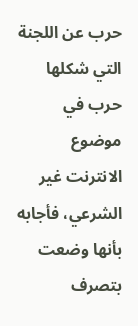حرب عن اللجنة التي شكلها حرب في موضوع الانترنت غير الشرعي، فأجابه بأنها وضعت بتصرف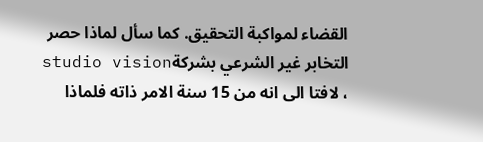القضاء لمواكبة التحقيق. كما سأل لماذا حصر التخابر غير الشرعي بشركةstudio vision ، لافتا الى انه من 15 سنة الامر ذاته فلماذا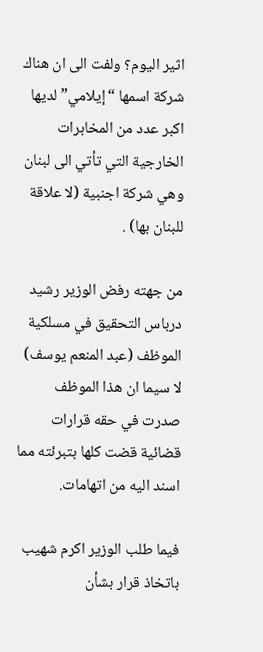اثير اليوم؟ ولفت الى ان هناك شركة اسمها “إيلامي” لديها اكبر عدد من المخابرات الخارجية التي تأتي الى لبنان وهي شركة اجنبية (لا علاقة للبنان بها) .

من جهته رفض الوزير رشيد درباس التحقيق في مسلكية الموظف (عبد المنعم يوسف) لا سيما ان هذا الموظف صدرت في حقه قرارات قضائية قضت كلها بتبرئته مما اسند اليه من اتهامات.

فيما طلب الوزير اكرم شهيب باتخاذ قرار بشأن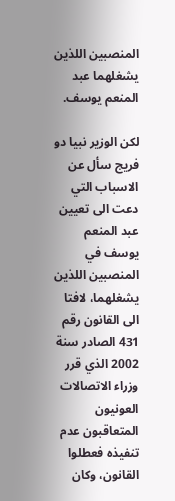المنصبين اللذين يشغلهما عبد المنعم يوسف.

لكن الوزير نبيا دو فريج سأل عن الاسباب التي دعت الى تعيين عبد المنعم يوسف في المنصبين اللذين يشغلهما، لافتا الى القانون رقم 431 الصادر سنة 2002 الذي قرر وزراء الاتصالات العونيون المتعاقبون عدم تنفيذه فعطلوا القانون، وكان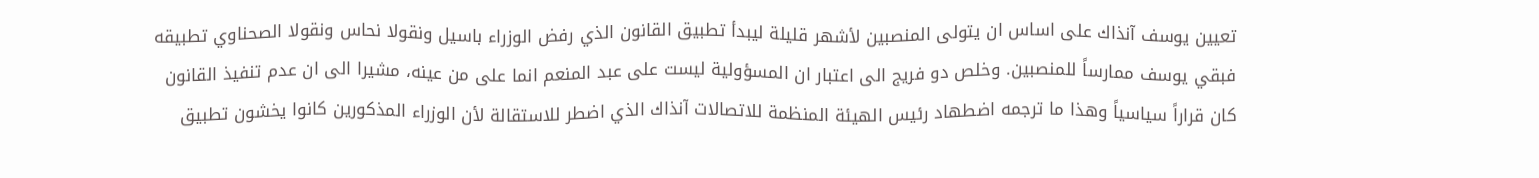تعيين يوسف آنذاك على اساس ان يتولى المنصبين لأشهر قليلة ليبدأ تطبيق القانون الذي رفض الوزراء باسيل ونقولا نحاس ونقولا الصحناوي تطبيقه فبقي يوسف ممارساً للمنصبين. وخلص دو فريج الى اعتبار ان المسؤولية ليست على عبد المنعم انما على من عينه، مشيرا الى ان عدم تنفيذ القانون كان قراراً سياسياً وهذا ما ترجمه اضطهاد رئيس الهيئة المنظمة للاتصالات آنذاك الذي اضطر للاستقالة لأن الوزراء المذكورين كانوا يخشون تطبيق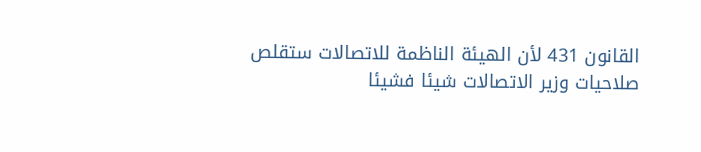القانون 431 لأن الهيئة الناظمة للاتصالات ستقلص صلاحيات وزير الاتصالات شيئا فشيئا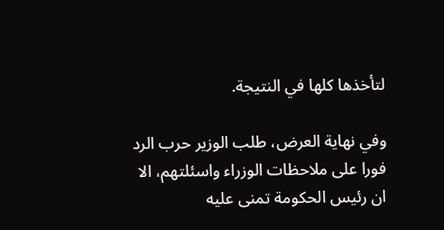لتأخذها كلها في النتيجة.

وفي نهاية العرض، طلب الوزير حرب الرد فورا على ملاحظات الوزراء واسئلتهم، الا ان رئيس الحكومة تمنى عليه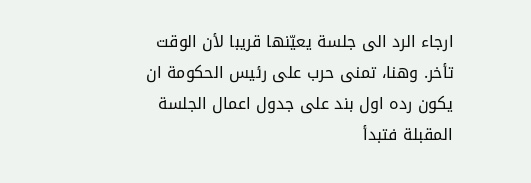ارجاء الرد الى جلسة يعيّنها قريبا لأن الوقت تأخر. وهنا، تمنى حرب على رئيس الحكومة ان يكون رده اول بند على جدول اعمال الجلسة المقبلة فتبدأ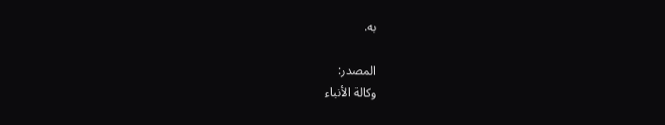به.

المصدر:
وكالة الأنباء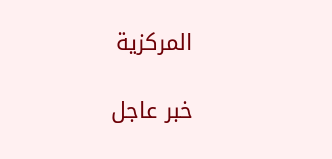المركزية

خبر عاجل